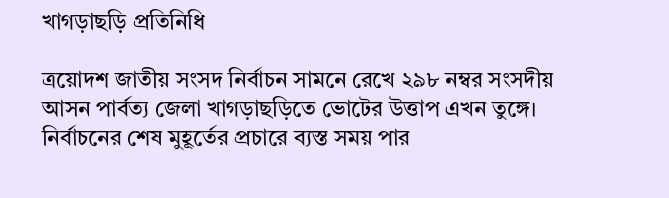খাগড়াছড়ি প্রতিনিধি

ত্রয়োদশ জাতীয় সংসদ নির্বাচন সামনে রেখে ২৯৮ নম্বর সংসদীয় আসন পার্বত্য জেলা খাগড়াছড়িতে ভোটের উত্তাপ এখন তুঙ্গে। নির্বাচনের শেষ মুহূর্তের প্রচারে ব্যস্ত সময় পার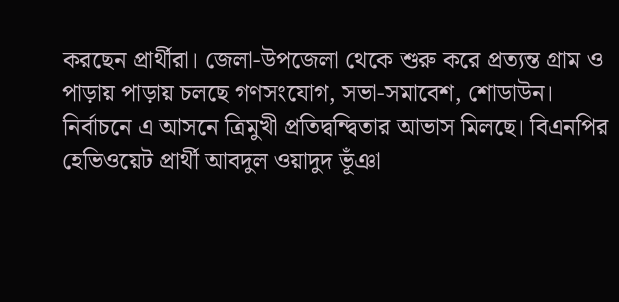করছেন প্রার্থীরা। জেলা-উপজেলা থেকে শুরু করে প্রত্যন্ত গ্রাম ও পাড়ায় পাড়ায় চলছে গণসংযোগ, সভা-সমাবেশ, শোডাউন।
নির্বাচনে এ আসনে ত্রিমুখী প্রতিদ্বন্দ্বিতার আভাস মিলছে। বিএনপির হেভিওয়েট প্রার্থী আবদুল ওয়াদুদ ভূঁঞা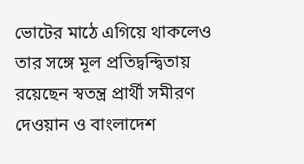ভোটের মাঠে এগিয়ে থাকলেও তার সঙ্গে মূল প্রতিদ্বন্দ্বিতায় রয়েছেন স্বতন্ত্র প্রার্থী সমীরণ দেওয়ান ও বাংলাদেশ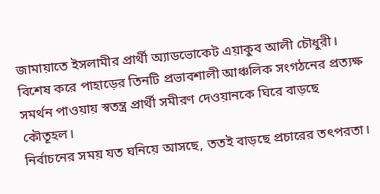জামায়াতে ইসলামীর প্রার্থী অ্যাডভোকেট এয়াকুব আলী চৌধুরী। বিশেষ করে পাহাড়ের তিনটি প্রভাবশালী আঞ্চলিক সংগঠনের প্রত্যক্ষ সমর্থন পাওয়ায় স্বতন্ত্র প্রার্থী সমীরণ দেওয়ানকে ঘিরে বাড়ছে কৌতূহল।
নির্বাচনের সময় যত ঘনিয়ে আসছে, ততই বাড়ছে প্রচারের তৎপরতা।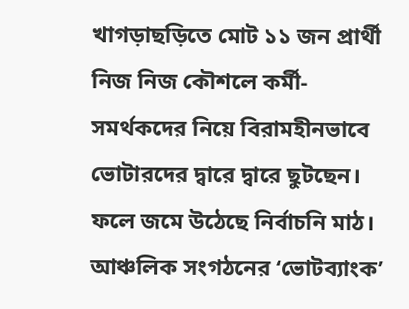খাগড়াছড়িতে মোট ১১ জন প্রার্থী নিজ নিজ কৌশলে কর্মী-সমর্থকদের নিয়ে বিরামহীনভাবে ভোটারদের দ্বারে দ্বারে ছুটছেন। ফলে জমে উঠেছে নির্বাচনি মাঠ।
আঞ্চলিক সংগঠনের ‘ভোটব্যাংক’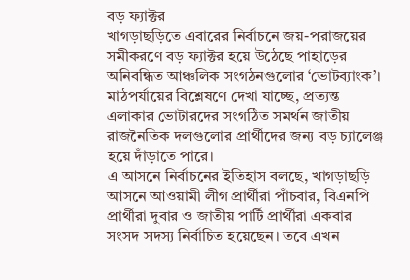বড় ফ্যাক্টর
খাগড়াছড়িতে এবারের নির্বাচনে জয়-পরাজয়ের সমীকরণে বড় ফ্যাক্টর হয়ে উঠেছে পাহাড়ের অনিবন্ধিত আঞ্চলিক সংগঠনগুলোর ‘ভোটব্যাংক’। মাঠপর্যায়ের বিশ্লেষণে দেখা যাচ্ছে, প্রত্যন্ত এলাকার ভোটারদের সংগঠিত সমর্থন জাতীয় রাজনৈতিক দলগুলোর প্রার্থীদের জন্য বড় চ্যালেঞ্জ হয়ে দাঁড়াতে পারে।
এ আসনে নির্বাচনের ইতিহাস বলছে, খাগড়াছড়ি আসনে আওয়ামী লীগ প্রার্থীরা পাঁচবার, বিএনপি প্রার্থীরা দুবার ও জাতীয় পার্টি প্রার্থীরা একবার সংসদ সদস্য নির্বাচিত হয়েছেন। তবে এখন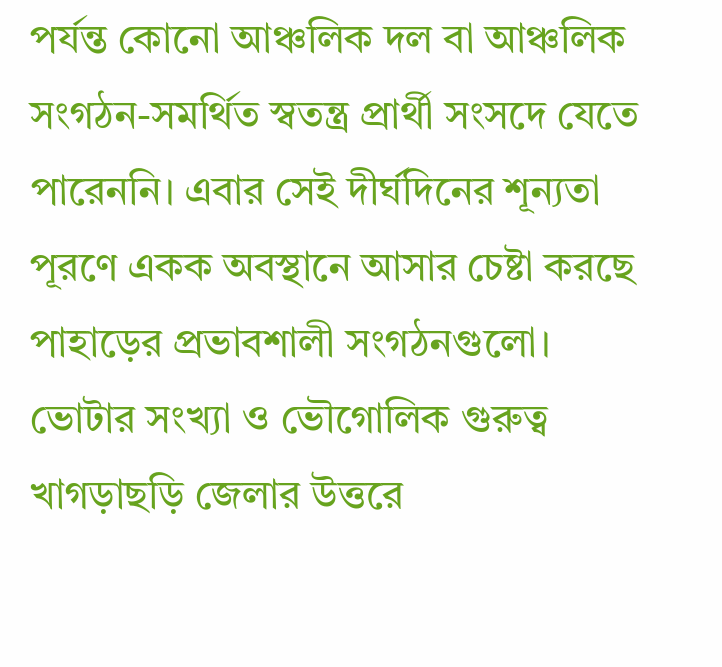পর্যন্ত কোনো আঞ্চলিক দল বা আঞ্চলিক সংগঠন-সমর্থিত স্বতন্ত্র প্রার্থী সংসদে যেতে পারেননি। এবার সেই দীর্ঘদিনের শূন্যতা পূরণে একক অবস্থানে আসার চেষ্টা করছে পাহাড়ের প্রভাবশালী সংগঠনগুলো।
ভোটার সংখ্যা ও ভৌগোলিক গুরুত্ব
খাগড়াছড়ি জেলার উত্তরে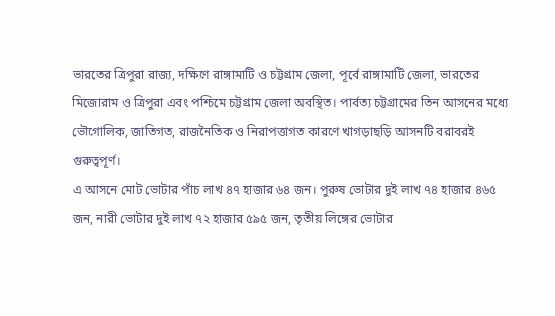ভারতের ত্রিপুরা রাজ্য, দক্ষিণে রাঙ্গামাটি ও চট্টগ্রাম জেলা, পূর্বে রাঙ্গামাটি জেলা, ভারতের মিজোরাম ও ত্রিপুরা এবং পশ্চিমে চট্টগ্রাম জেলা অবস্থিত। পার্বত্য চট্টগ্রামের তিন আসনের মধ্যে ভৌগোলিক, জাতিগত, রাজনৈতিক ও নিরাপত্তাগত কারণে খাগড়াছড়ি আসনটি বরাবরই গুরুত্বপূর্ণ।
এ আসনে মোট ভোটার পাঁচ লাখ ৪৭ হাজার ৬৪ জন। পুরুষ ভোটার দুই লাখ ৭৪ হাজার ৪৬৫ জন, নারী ভোটার দুই লাখ ৭২ হাজার ৫৯৫ জন, তৃতীয় লিঙ্গের ভোটার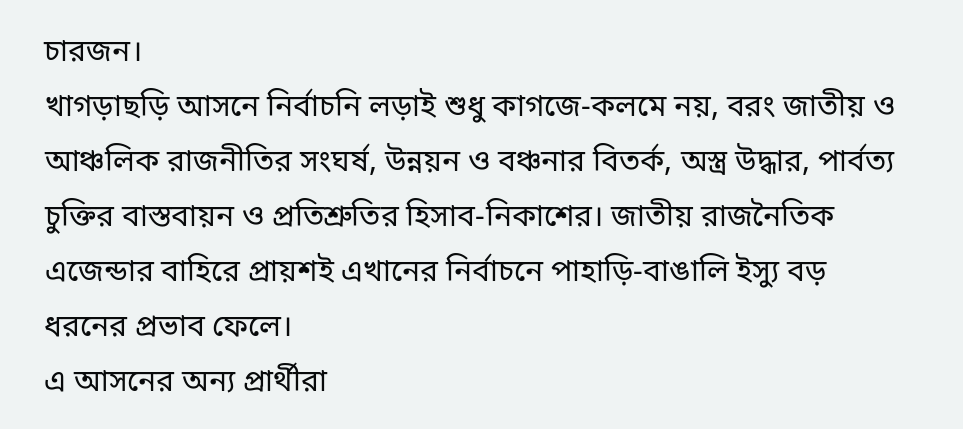চারজন।
খাগড়াছড়ি আসনে নির্বাচনি লড়াই শুধু কাগজে-কলমে নয়, বরং জাতীয় ও আঞ্চলিক রাজনীতির সংঘর্ষ, উন্নয়ন ও বঞ্চনার বিতর্ক, অস্ত্র উদ্ধার, পার্বত্য চুক্তির বাস্তবায়ন ও প্রতিশ্রুতির হিসাব-নিকাশের। জাতীয় রাজনৈতিক এজেন্ডার বাহিরে প্রায়শই এখানের নির্বাচনে পাহাড়ি-বাঙালি ইস্যু বড় ধরনের প্রভাব ফেলে।
এ আসনের অন্য প্রার্থীরা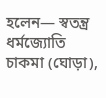হলেন— স্বতন্ত্র ধর্মজ্যোতি চাকমা (ঘোড়া),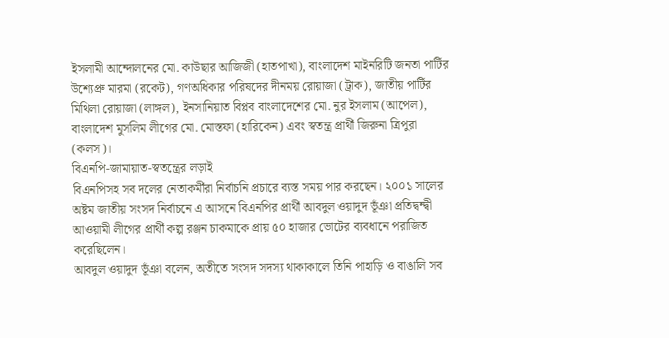ইসলামী আন্দোলনের মো. কাউছার আজিজী (হাতপাখা), বাংলাদেশ মাইনরিটি জনতা পার্টির উশ্যেপ্রু মারমা (রকেট), গণঅধিকার পরিষদের দীনময় রোয়াজা (ট্রাক), জাতীয় পার্টির মিথিলা রোয়াজা (লাঙ্গল), ইনসানিয়াত বিপ্লব বাংলাদেশের মো. নুর ইসলাম (আপেল), বাংলাদেশ মুসলিম লীগের মো. মোস্তফা (হারিকেন) এবং স্বতন্ত্র প্রার্থী জিরুনা ত্রিপুরা (কলস)।
বিএনপি-জামায়াত-স্বতন্ত্রের লড়াই
বিএনপিসহ সব দলের নেতাকর্মীরা নির্বাচনি প্রচারে ব্যস্ত সময় পার করছেন। ২০০১ সালের অষ্টম জাতীয় সংসদ নির্বাচনে এ আসনে বিএনপির প্রার্থী আবদুল ওয়াদুদ ভূঁঞা প্রতিদ্বন্দ্বী আওয়ামী লীগের প্রার্থী কল্প রঞ্জন চাকমাকে প্রায় ৫০ হাজার ভোটের ব্যবধানে পরাজিত করেছিলেন।
আবদুল ওয়াদুদ ভূঁঞা বলেন, অতীতে সংসদ সদস্য থাকাকালে তিনি পাহাড়ি ও বাঙালি সব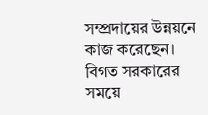সম্প্রদায়ের উন্নয়নে কাজ করেছেন। বিগত সরকারের সময়ে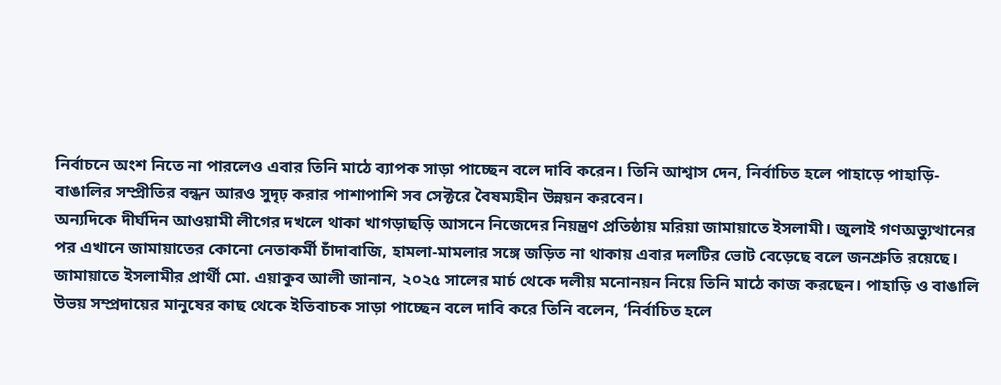নির্বাচনে অংশ নিতে না পারলেও এবার তিনি মাঠে ব্যাপক সাড়া পাচ্ছেন বলে দাবি করেন। তিনি আশ্বাস দেন, নির্বাচিত হলে পাহাড়ে পাহাড়ি-বাঙালির সম্প্রীতির বন্ধন আরও সুদৃঢ় করার পাশাপাশি সব সেক্টরে বৈষম্যহীন উন্নয়ন করবেন।
অন্যদিকে দীর্ঘদিন আওয়ামী লীগের দখলে থাকা খাগড়াছড়ি আসনে নিজেদের নিয়ন্ত্রণ প্রতিষ্ঠায় মরিয়া জামায়াতে ইসলামী। জুলাই গণঅভ্যুত্থানের পর এখানে জামায়াতের কোনো নেতাকর্মী চাঁদাবাজি, হামলা-মামলার সঙ্গে জড়িত না থাকায় এবার দলটির ভোট বেড়েছে বলে জনশ্রুতি রয়েছে।
জামায়াতে ইসলামীর প্রার্থী মো. এয়াকুব আলী জানান, ২০২৫ সালের মার্চ থেকে দলীয় মনোনয়ন নিয়ে তিনি মাঠে কাজ করছেন। পাহাড়ি ও বাঙালি উভয় সম্প্রদায়ের মানুষের কাছ থেকে ইতিবাচক সাড়া পাচ্ছেন বলে দাবি করে তিনি বলেন, ‘নির্বাচিত হলে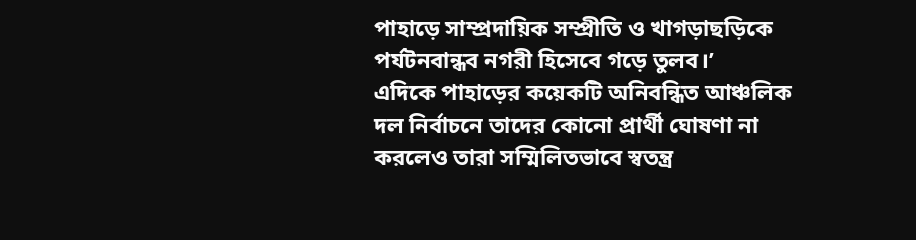পাহাড়ে সাম্প্রদায়িক সম্প্রীতি ও খাগড়াছড়িকে পর্যটনবান্ধব নগরী হিসেবে গড়ে তুলব।’
এদিকে পাহাড়ের কয়েকটি অনিবন্ধিত আঞ্চলিক দল নির্বাচনে তাদের কোনো প্রার্থী ঘোষণা না করলেও তারা সম্মিলিতভাবে স্বতন্ত্র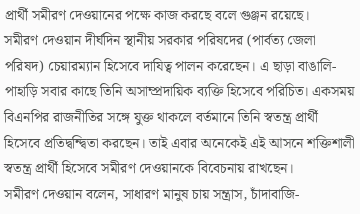প্রার্থী সমীরণ দেওয়ানের পক্ষে কাজ করছে বলে গুঞ্জন রয়েছে।
সমীরণ দেওয়ান দীর্ঘদিন স্থানীয় সরকার পরিষদের (পার্বত্য জেলা পরিষদ) চেয়ারম্যান হিসেবে দাযিত্ব পালন করেছেন। এ ছাড়া বাঙালি-পাহাড়ি সবার কাছে তিনি অসাম্প্রদায়িক ব্যক্তি হিসেবে পরিচিত। একসময় বিএনপির রাজনীতির সঙ্গে যুক্ত থাকলে বর্তমানে তিনি স্বতন্ত্র প্রার্থী হিসেবে প্রতিদ্বন্দ্বিতা করছেন। তাই এবার অনেকেই এই আসনে শক্তিশালী স্বতন্ত্র প্রার্থী হিসেবে সমীরণ দেওয়ানকে বিবেচনায় রাখছেন।
সমীরণ দেওয়ান বলেন, সাধারণ মানুষ চায় সন্ত্রাস, চাঁদাবাজি-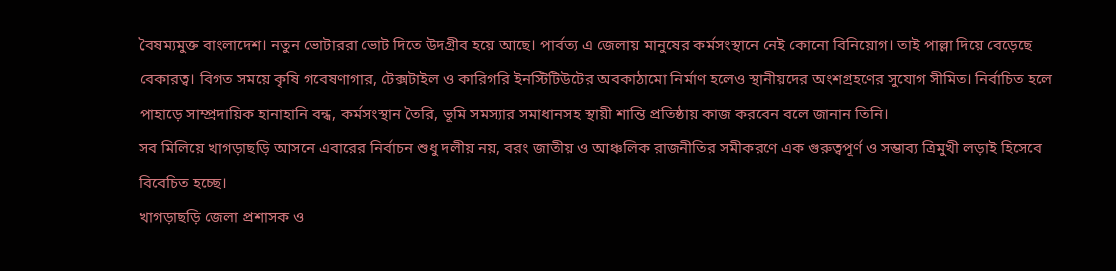বৈষম্যমুক্ত বাংলাদেশ। নতুন ভোটাররা ভোট দিতে উদগ্রীব হয়ে আছে। পার্বত্য এ জেলায় মানুষের কর্মসংস্থানে নেই কোনো বিনিয়োগ। তাই পাল্লা দিয়ে বেড়েছে বেকারত্ব। বিগত সময়ে কৃষি গবেষণাগার, টেক্সটাইল ও কারিগরি ইনস্টিটিউটের অবকাঠামো নির্মাণ হলেও স্থানীয়দের অংশগ্রহণের সুযোগ সীমিত। নির্বাচিত হলে পাহাড়ে সাম্প্রদায়িক হানাহানি বন্ধ, কর্মসংস্থান তৈরি, ভূমি সমস্যার সমাধানসহ স্থায়ী শান্তি প্রতিষ্ঠায় কাজ করবেন বলে জানান তিনি।
সব মিলিয়ে খাগড়াছড়ি আসনে এবারের নির্বাচন শুধু দলীয় নয়, বরং জাতীয় ও আঞ্চলিক রাজনীতির সমীকরণে এক গুরুত্বপূর্ণ ও সম্ভাব্য ত্রিমুখী লড়াই হিসেবে বিবেচিত হচ্ছে।
খাগড়াছড়ি জেলা প্রশাসক ও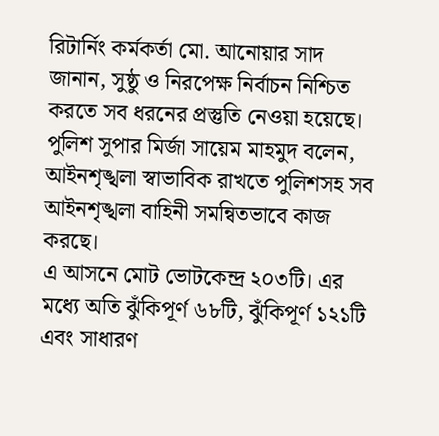রিটার্নিং কর্মকর্তা মো. আনোয়ার সাদ জানান, সুষ্ঠু ও নিরপেক্ষ নির্বাচন নিশ্চিত করতে সব ধরনের প্রস্তুতি নেওয়া হয়েছে। পুলিশ সুপার মির্জা সায়েম মাহমুদ বলেন, আইনশৃঙ্খলা স্বাভাবিক রাখতে পুলিশসহ সব আইনশৃঙ্খলা বাহিনী সমন্বিতভাবে কাজ করছে।
এ আসনে মোট ভোটকেন্দ্র ২০৩টি। এর মধ্যে অতি ঝুঁকিপূর্ণ ৬৮টি, ঝুঁকিপূর্ণ ১২১টি এবং সাধারণ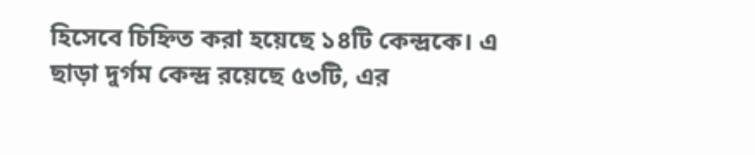হিসেবে চিহ্নিত করা হয়েছে ১৪টি কেন্দ্রকে। এ ছাড়া দুর্গম কেন্দ্র রয়েছে ৫৩টি, এর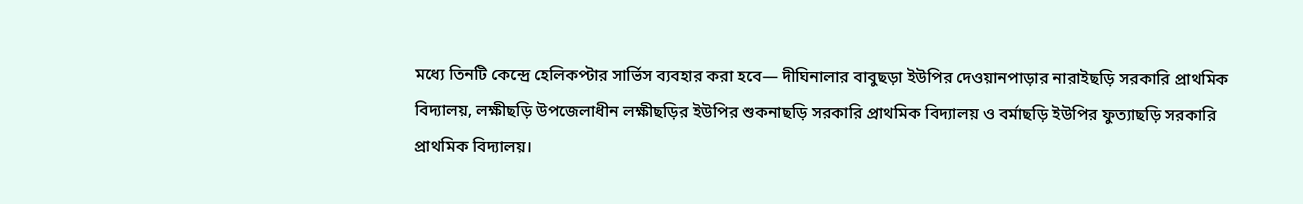মধ্যে তিনটি কেন্দ্রে হেলিকপ্টার সার্ভিস ব্যবহার করা হবে— দীঘিনালার বাবুছড়া ইউপির দেওয়ানপাড়ার নারাইছড়ি সরকারি প্রাথমিক বিদ্যালয়, লক্ষীছড়ি উপজেলাধীন লক্ষীছড়ির ইউপির শুকনাছড়ি সরকারি প্রাথমিক বিদ্যালয় ও বর্মাছড়ি ইউপির ফুত্যাছড়ি সরকারি প্রাথমিক বিদ্যালয়।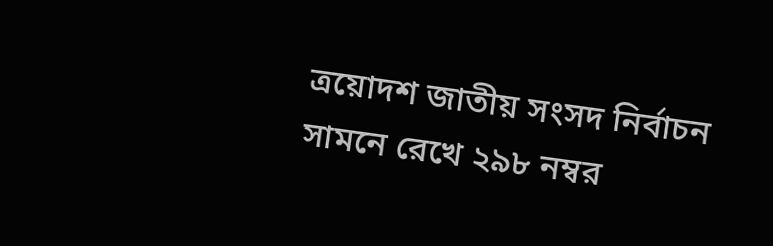ত্রয়োদশ জাতীয় সংসদ নির্বাচন সামনে রেখে ২৯৮ নম্বর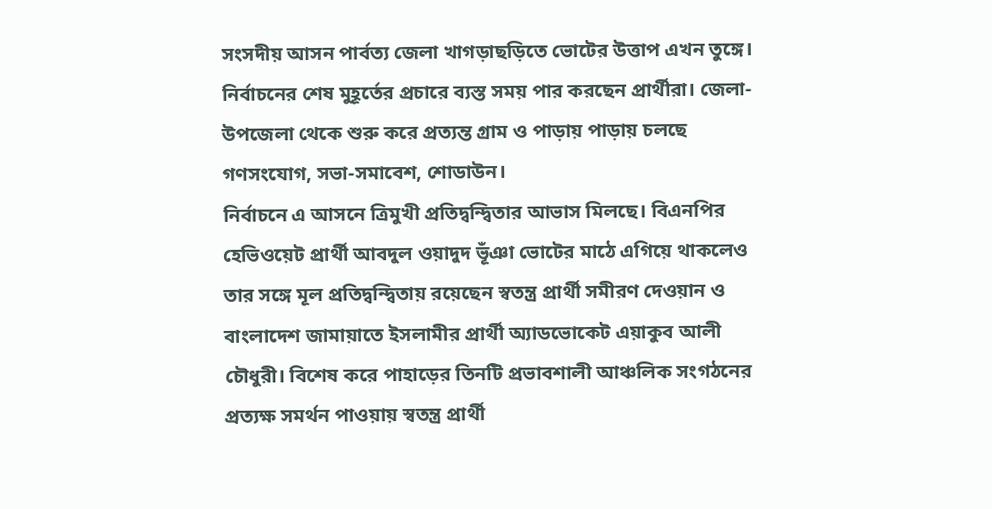সংসদীয় আসন পার্বত্য জেলা খাগড়াছড়িতে ভোটের উত্তাপ এখন তুঙ্গে। নির্বাচনের শেষ মুহূর্তের প্রচারে ব্যস্ত সময় পার করছেন প্রার্থীরা। জেলা-উপজেলা থেকে শুরু করে প্রত্যন্ত গ্রাম ও পাড়ায় পাড়ায় চলছে গণসংযোগ, সভা-সমাবেশ, শোডাউন।
নির্বাচনে এ আসনে ত্রিমুখী প্রতিদ্বন্দ্বিতার আভাস মিলছে। বিএনপির হেভিওয়েট প্রার্থী আবদুল ওয়াদুদ ভূঁঞা ভোটের মাঠে এগিয়ে থাকলেও তার সঙ্গে মূল প্রতিদ্বন্দ্বিতায় রয়েছেন স্বতন্ত্র প্রার্থী সমীরণ দেওয়ান ও বাংলাদেশ জামায়াতে ইসলামীর প্রার্থী অ্যাডভোকেট এয়াকুব আলী চৌধুরী। বিশেষ করে পাহাড়ের তিনটি প্রভাবশালী আঞ্চলিক সংগঠনের প্রত্যক্ষ সমর্থন পাওয়ায় স্বতন্ত্র প্রার্থী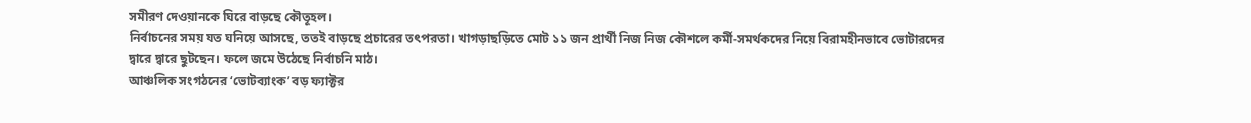সমীরণ দেওয়ানকে ঘিরে বাড়ছে কৌতূহল।
নির্বাচনের সময় যত ঘনিয়ে আসছে, ততই বাড়ছে প্রচারের তৎপরতা। খাগড়াছড়িতে মোট ১১ জন প্রার্থী নিজ নিজ কৌশলে কর্মী-সমর্থকদের নিয়ে বিরামহীনভাবে ভোটারদের দ্বারে দ্বারে ছুটছেন। ফলে জমে উঠেছে নির্বাচনি মাঠ।
আঞ্চলিক সংগঠনের ‘ভোটব্যাংক’ বড় ফ্যাক্টর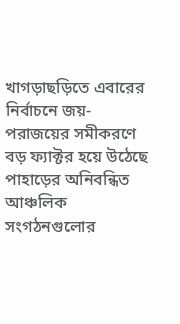খাগড়াছড়িতে এবারের নির্বাচনে জয়-পরাজয়ের সমীকরণে বড় ফ্যাক্টর হয়ে উঠেছে পাহাড়ের অনিবন্ধিত আঞ্চলিক সংগঠনগুলোর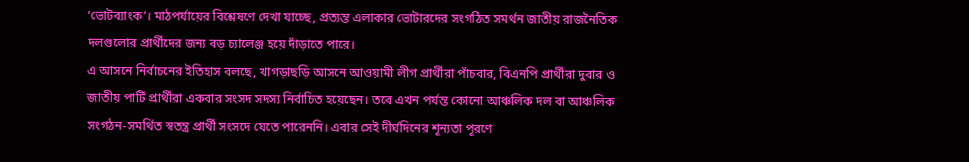‘ভোটব্যাংক’। মাঠপর্যায়ের বিশ্লেষণে দেখা যাচ্ছে, প্রত্যন্ত এলাকার ভোটারদের সংগঠিত সমর্থন জাতীয় রাজনৈতিক দলগুলোর প্রার্থীদের জন্য বড় চ্যালেঞ্জ হয়ে দাঁড়াতে পারে।
এ আসনে নির্বাচনের ইতিহাস বলছে, খাগড়াছড়ি আসনে আওয়ামী লীগ প্রার্থীরা পাঁচবার, বিএনপি প্রার্থীরা দুবার ও জাতীয় পার্টি প্রার্থীরা একবার সংসদ সদস্য নির্বাচিত হয়েছেন। তবে এখন পর্যন্ত কোনো আঞ্চলিক দল বা আঞ্চলিক সংগঠন-সমর্থিত স্বতন্ত্র প্রার্থী সংসদে যেতে পারেননি। এবার সেই দীর্ঘদিনের শূন্যতা পূরণে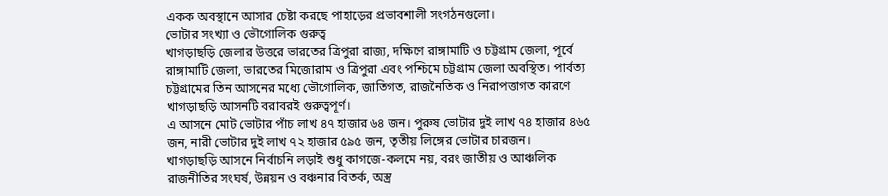একক অবস্থানে আসার চেষ্টা করছে পাহাড়ের প্রভাবশালী সংগঠনগুলো।
ভোটার সংখ্যা ও ভৌগোলিক গুরুত্ব
খাগড়াছড়ি জেলার উত্তরে ভারতের ত্রিপুরা রাজ্য, দক্ষিণে রাঙ্গামাটি ও চট্টগ্রাম জেলা, পূর্বে রাঙ্গামাটি জেলা, ভারতের মিজোরাম ও ত্রিপুরা এবং পশ্চিমে চট্টগ্রাম জেলা অবস্থিত। পার্বত্য চট্টগ্রামের তিন আসনের মধ্যে ভৌগোলিক, জাতিগত, রাজনৈতিক ও নিরাপত্তাগত কারণে খাগড়াছড়ি আসনটি বরাবরই গুরুত্বপূর্ণ।
এ আসনে মোট ভোটার পাঁচ লাখ ৪৭ হাজার ৬৪ জন। পুরুষ ভোটার দুই লাখ ৭৪ হাজার ৪৬৫ জন, নারী ভোটার দুই লাখ ৭২ হাজার ৫৯৫ জন, তৃতীয় লিঙ্গের ভোটার চারজন।
খাগড়াছড়ি আসনে নির্বাচনি লড়াই শুধু কাগজে-কলমে নয়, বরং জাতীয় ও আঞ্চলিক রাজনীতির সংঘর্ষ, উন্নয়ন ও বঞ্চনার বিতর্ক, অস্ত্র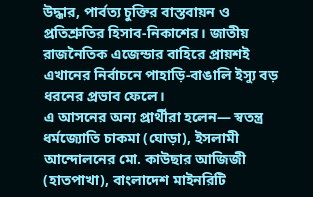উদ্ধার, পার্বত্য চুক্তির বাস্তবায়ন ও প্রতিশ্রুতির হিসাব-নিকাশের। জাতীয় রাজনৈতিক এজেন্ডার বাহিরে প্রায়শই এখানের নির্বাচনে পাহাড়ি-বাঙালি ইস্যু বড় ধরনের প্রভাব ফেলে।
এ আসনের অন্য প্রার্থীরা হলেন— স্বতন্ত্র ধর্মজ্যোতি চাকমা (ঘোড়া), ইসলামী আন্দোলনের মো. কাউছার আজিজী (হাতপাখা), বাংলাদেশ মাইনরিটি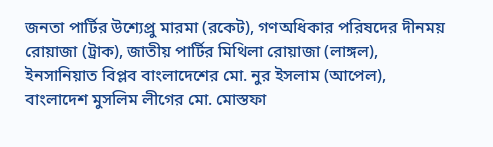জনতা পার্টির উশ্যেপ্রু মারমা (রকেট), গণঅধিকার পরিষদের দীনময় রোয়াজা (ট্রাক), জাতীয় পার্টির মিথিলা রোয়াজা (লাঙ্গল), ইনসানিয়াত বিপ্লব বাংলাদেশের মো. নুর ইসলাম (আপেল), বাংলাদেশ মুসলিম লীগের মো. মোস্তফা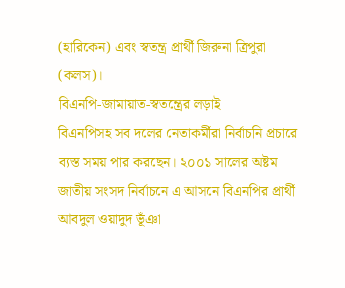(হারিকেন) এবং স্বতন্ত্র প্রার্থী জিরুনা ত্রিপুরা (কলস)।
বিএনপি-জামায়াত-স্বতন্ত্রের লড়াই
বিএনপিসহ সব দলের নেতাকর্মীরা নির্বাচনি প্রচারে ব্যস্ত সময় পার করছেন। ২০০১ সালের অষ্টম জাতীয় সংসদ নির্বাচনে এ আসনে বিএনপির প্রার্থী আবদুল ওয়াদুদ ভূঁঞা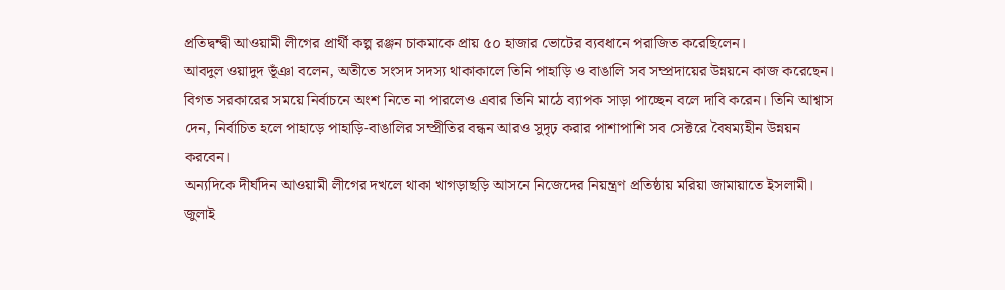প্রতিদ্বন্দ্বী আওয়ামী লীগের প্রার্থী কল্প রঞ্জন চাকমাকে প্রায় ৫০ হাজার ভোটের ব্যবধানে পরাজিত করেছিলেন।
আবদুল ওয়াদুদ ভূঁঞা বলেন, অতীতে সংসদ সদস্য থাকাকালে তিনি পাহাড়ি ও বাঙালি সব সম্প্রদায়ের উন্নয়নে কাজ করেছেন। বিগত সরকারের সময়ে নির্বাচনে অংশ নিতে না পারলেও এবার তিনি মাঠে ব্যাপক সাড়া পাচ্ছেন বলে দাবি করেন। তিনি আশ্বাস দেন, নির্বাচিত হলে পাহাড়ে পাহাড়ি-বাঙালির সম্প্রীতির বন্ধন আরও সুদৃঢ় করার পাশাপাশি সব সেক্টরে বৈষম্যহীন উন্নয়ন করবেন।
অন্যদিকে দীর্ঘদিন আওয়ামী লীগের দখলে থাকা খাগড়াছড়ি আসনে নিজেদের নিয়ন্ত্রণ প্রতিষ্ঠায় মরিয়া জামায়াতে ইসলামী। জুলাই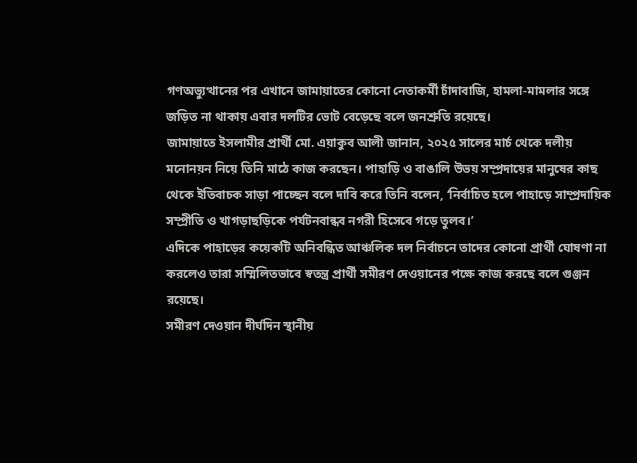গণঅভ্যুত্থানের পর এখানে জামায়াতের কোনো নেতাকর্মী চাঁদাবাজি, হামলা-মামলার সঙ্গে জড়িত না থাকায় এবার দলটির ভোট বেড়েছে বলে জনশ্রুতি রয়েছে।
জামায়াতে ইসলামীর প্রার্থী মো. এয়াকুব আলী জানান, ২০২৫ সালের মার্চ থেকে দলীয় মনোনয়ন নিয়ে তিনি মাঠে কাজ করছেন। পাহাড়ি ও বাঙালি উভয় সম্প্রদায়ের মানুষের কাছ থেকে ইতিবাচক সাড়া পাচ্ছেন বলে দাবি করে তিনি বলেন, ‘নির্বাচিত হলে পাহাড়ে সাম্প্রদায়িক সম্প্রীতি ও খাগড়াছড়িকে পর্যটনবান্ধব নগরী হিসেবে গড়ে তুলব।’
এদিকে পাহাড়ের কয়েকটি অনিবন্ধিত আঞ্চলিক দল নির্বাচনে তাদের কোনো প্রার্থী ঘোষণা না করলেও তারা সম্মিলিতভাবে স্বতন্ত্র প্রার্থী সমীরণ দেওয়ানের পক্ষে কাজ করছে বলে গুঞ্জন রয়েছে।
সমীরণ দেওয়ান দীর্ঘদিন স্থানীয়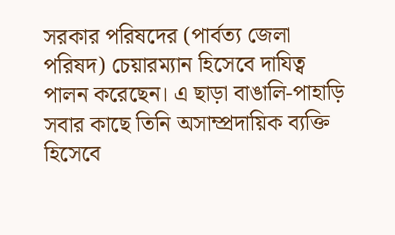সরকার পরিষদের (পার্বত্য জেলা পরিষদ) চেয়ারম্যান হিসেবে দাযিত্ব পালন করেছেন। এ ছাড়া বাঙালি-পাহাড়ি সবার কাছে তিনি অসাম্প্রদায়িক ব্যক্তি হিসেবে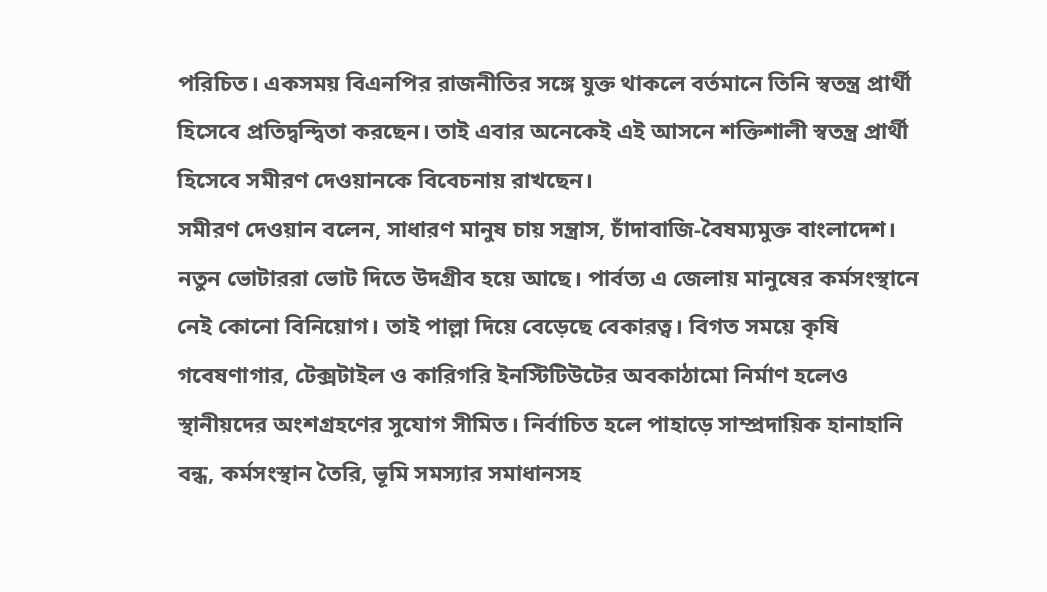পরিচিত। একসময় বিএনপির রাজনীতির সঙ্গে যুক্ত থাকলে বর্তমানে তিনি স্বতন্ত্র প্রার্থী হিসেবে প্রতিদ্বন্দ্বিতা করছেন। তাই এবার অনেকেই এই আসনে শক্তিশালী স্বতন্ত্র প্রার্থী হিসেবে সমীরণ দেওয়ানকে বিবেচনায় রাখছেন।
সমীরণ দেওয়ান বলেন, সাধারণ মানুষ চায় সন্ত্রাস, চাঁদাবাজি-বৈষম্যমুক্ত বাংলাদেশ। নতুন ভোটাররা ভোট দিতে উদগ্রীব হয়ে আছে। পার্বত্য এ জেলায় মানুষের কর্মসংস্থানে নেই কোনো বিনিয়োগ। তাই পাল্লা দিয়ে বেড়েছে বেকারত্ব। বিগত সময়ে কৃষি গবেষণাগার, টেক্সটাইল ও কারিগরি ইনস্টিটিউটের অবকাঠামো নির্মাণ হলেও স্থানীয়দের অংশগ্রহণের সুযোগ সীমিত। নির্বাচিত হলে পাহাড়ে সাম্প্রদায়িক হানাহানি বন্ধ, কর্মসংস্থান তৈরি, ভূমি সমস্যার সমাধানসহ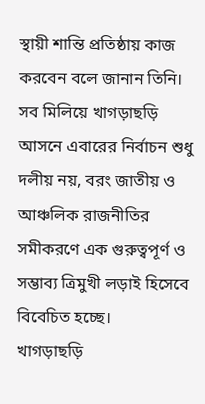স্থায়ী শান্তি প্রতিষ্ঠায় কাজ করবেন বলে জানান তিনি।
সব মিলিয়ে খাগড়াছড়ি আসনে এবারের নির্বাচন শুধু দলীয় নয়, বরং জাতীয় ও আঞ্চলিক রাজনীতির সমীকরণে এক গুরুত্বপূর্ণ ও সম্ভাব্য ত্রিমুখী লড়াই হিসেবে বিবেচিত হচ্ছে।
খাগড়াছড়ি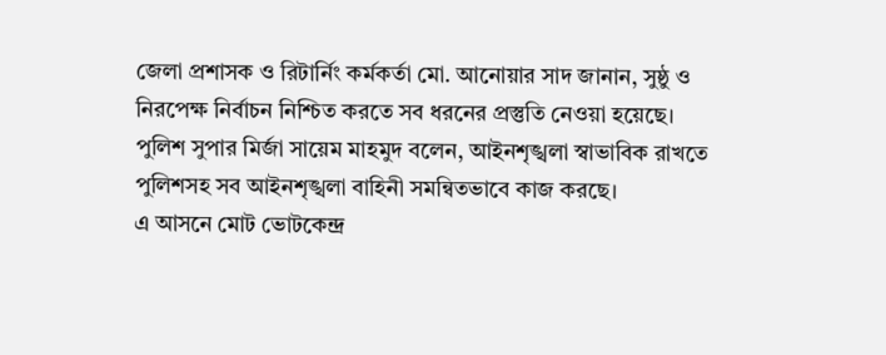জেলা প্রশাসক ও রিটার্নিং কর্মকর্তা মো. আনোয়ার সাদ জানান, সুষ্ঠু ও নিরপেক্ষ নির্বাচন নিশ্চিত করতে সব ধরনের প্রস্তুতি নেওয়া হয়েছে। পুলিশ সুপার মির্জা সায়েম মাহমুদ বলেন, আইনশৃঙ্খলা স্বাভাবিক রাখতে পুলিশসহ সব আইনশৃঙ্খলা বাহিনী সমন্বিতভাবে কাজ করছে।
এ আসনে মোট ভোটকেন্দ্র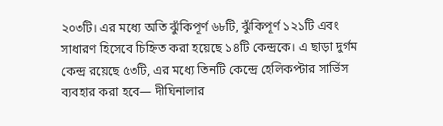২০৩টি। এর মধ্যে অতি ঝুঁকিপূর্ণ ৬৮টি, ঝুঁকিপূর্ণ ১২১টি এবং সাধারণ হিসেবে চিহ্নিত করা হয়েছে ১৪টি কেন্দ্রকে। এ ছাড়া দুর্গম কেন্দ্র রয়েছে ৫৩টি, এর মধ্যে তিনটি কেন্দ্রে হেলিকপ্টার সার্ভিস ব্যবহার করা হবে— দীঘিনালার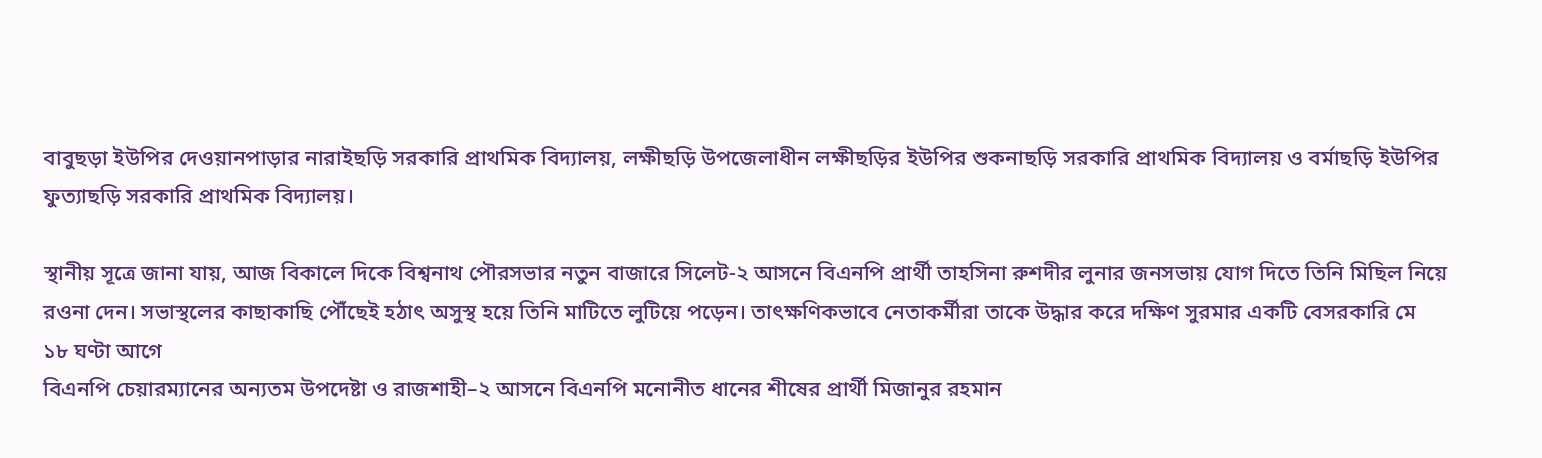বাবুছড়া ইউপির দেওয়ানপাড়ার নারাইছড়ি সরকারি প্রাথমিক বিদ্যালয়, লক্ষীছড়ি উপজেলাধীন লক্ষীছড়ির ইউপির শুকনাছড়ি সরকারি প্রাথমিক বিদ্যালয় ও বর্মাছড়ি ইউপির ফুত্যাছড়ি সরকারি প্রাথমিক বিদ্যালয়।

স্থানীয় সূত্রে জানা যায়, আজ বিকালে দিকে বিশ্বনাথ পৌরসভার নতুন বাজারে সিলেট-২ আসনে বিএনপি প্রার্থী তাহসিনা রুশদীর লুনার জনসভায় যোগ দিতে তিনি মিছিল নিয়ে রওনা দেন। সভাস্থলের কাছাকাছি পৌঁছেই হঠাৎ অসুস্থ হয়ে তিনি মাটিতে লুটিয়ে পড়েন। তাৎক্ষণিকভাবে নেতাকর্মীরা তাকে উদ্ধার করে দক্ষিণ সুরমার একটি বেসরকারি মে
১৮ ঘণ্টা আগে
বিএনপি চেয়ারম্যানের অন্যতম উপদেষ্টা ও রাজশাহী–২ আসনে বিএনপি মনোনীত ধানের শীষের প্রার্থী মিজানুর রহমান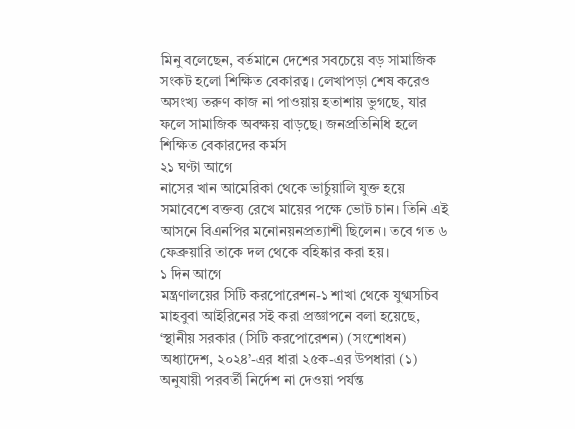মিনু বলেছেন, বর্তমানে দেশের সবচেয়ে বড় সামাজিক সংকট হলো শিক্ষিত বেকারত্ব। লেখাপড়া শেষ করেও অসংখ্য তরুণ কাজ না পাওয়ায় হতাশায় ভুগছে, যার ফলে সামাজিক অবক্ষয় বাড়ছে। জনপ্রতিনিধি হলে শিক্ষিত বেকারদের কর্মস
২১ ঘণ্টা আগে
নাসের খান আমেরিকা থেকে ভার্চুয়ালি যুক্ত হয়ে সমাবেশে বক্তব্য রেখে মায়ের পক্ষে ভোট চান। তিনি এই আসনে বিএনপির মনোনয়নপ্রত্যাশী ছিলেন। তবে গত ৬ ফেব্রুয়ারি তাকে দল থেকে বহিষ্কার করা হয়।
১ দিন আগে
মন্ত্রণালয়ের সিটি করপোরেশন-১ শাখা থেকে যুগ্মসচিব মাহবুবা আইরিনের সই করা প্রজ্ঞাপনে বলা হয়েছে, ‘স্থানীয় সরকার (সিটি করপোরেশন) (সংশোধন) অধ্যাদেশ, ২০২৪’-এর ধারা ২৫ক-এর উপধারা (১) অনুযায়ী পরবর্তী নির্দেশ না দেওয়া পর্যন্ত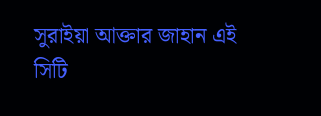সুরাইয়া আক্তার জাহান এই সিটি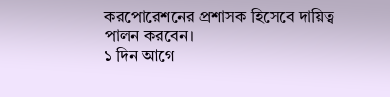করপোরেশনের প্রশাসক হিসেবে দায়িত্ব পালন করবেন।
১ দিন আগে